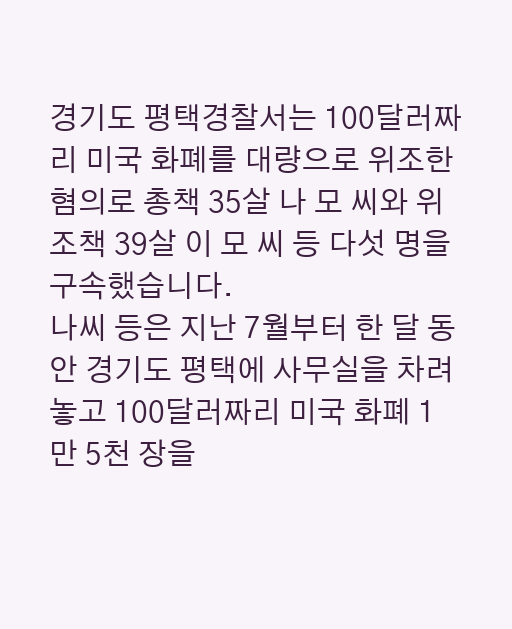경기도 평택경찰서는 100달러짜리 미국 화폐를 대량으로 위조한 혐의로 총책 35살 나 모 씨와 위조책 39살 이 모 씨 등 다섯 명을 구속했습니다.
나씨 등은 지난 7월부터 한 달 동안 경기도 평택에 사무실을 차려놓고 100달러짜리 미국 화폐 1만 5천 장을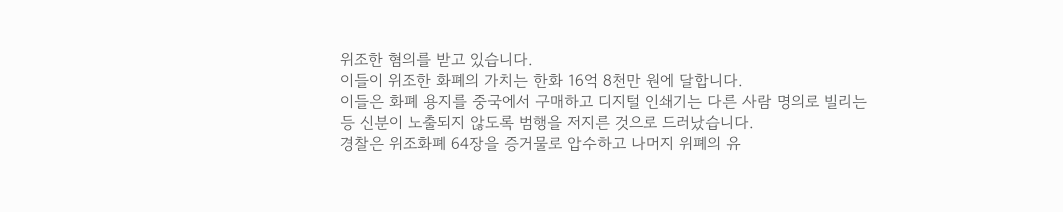위조한 혐의를 받고 있습니다.
이들이 위조한 화폐의 가치는 한화 16억 8천만 원에 달합니다.
이들은 화폐 용지를 중국에서 구매하고 디지털 인쇄기는 다른 사람 명의로 빌리는 등 신분이 노출되지 않도록 범행을 저지른 것으로 드러났습니다.
경찰은 위조화폐 64장을 증거물로 압수하고 나머지 위폐의 유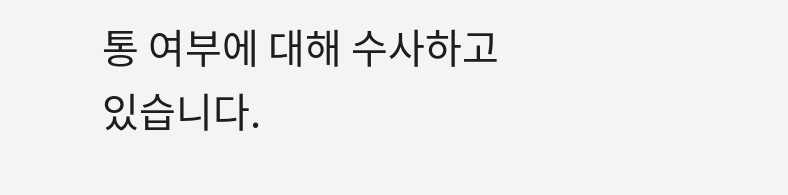통 여부에 대해 수사하고 있습니다.